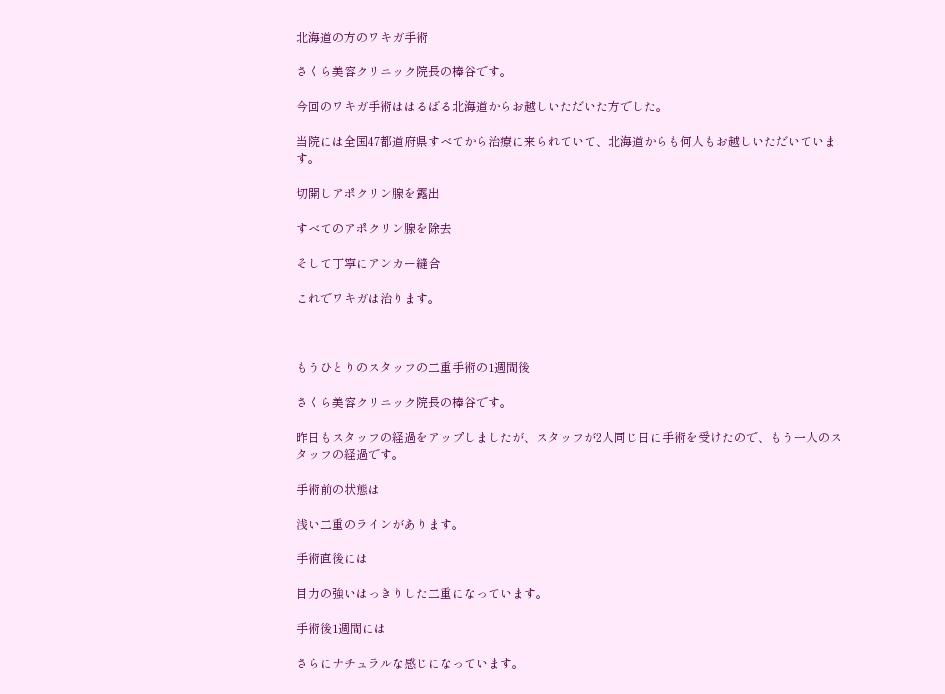北海道の方のワキガ手術

さくら美容クリニック院長の棒谷です。

今回のワキガ手術ははるばる北海道からお越しいただいた方でした。

当院には全国47都道府県すべてから治療に来られていて、北海道からも何人もお越しいただいています。

切開しアポクリン腺を露出

すべてのアポクリン腺を除去

そして丁寧にアンカー縫合

これでワキガは治ります。



もうひとりのスタッフの二重手術の1週間後

さくら美容クリニック院長の棒谷です。

昨日もスタッフの経過をアップしましたが、スタッフが2人同じ日に手術を受けたので、もう一人のスタッフの経過です。

手術前の状態は

浅い二重のラインがあります。

手術直後には

目力の強いはっきりした二重になっています。

手術後1週間には

さらにナチュラルな感じになっています。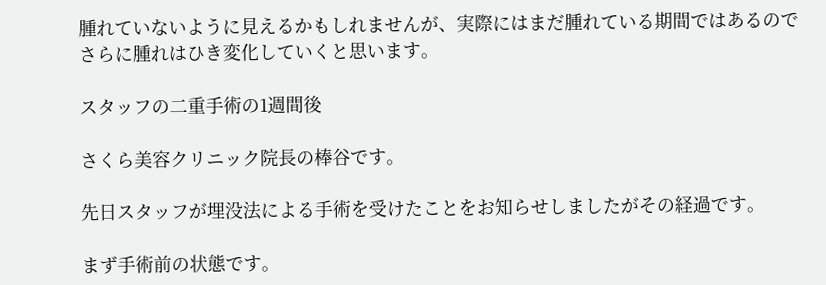腫れていないように見えるかもしれませんが、実際にはまだ腫れている期間ではあるのでさらに腫れはひき変化していくと思います。

スタッフの二重手術の1週間後

さくら美容クリニック院長の棒谷です。

先日スタッフが埋没法による手術を受けたことをお知らせしましたがその経過です。

まず手術前の状態です。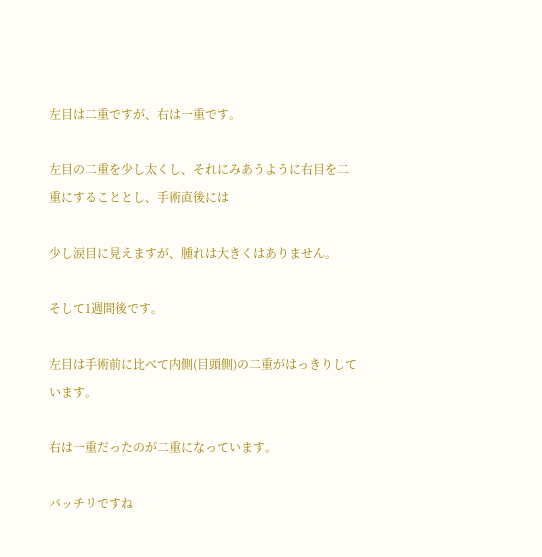左目は二重ですが、右は一重です。

左目の二重を少し太くし、それにみあうように右目を二重にすることとし、手術直後には

少し涙目に見えますが、腫れは大きくはありません。

そして1週間後です。

左目は手術前に比べて内側(目頭側)の二重がはっきりしています。

右は一重だったのが二重になっています。

バッチリですね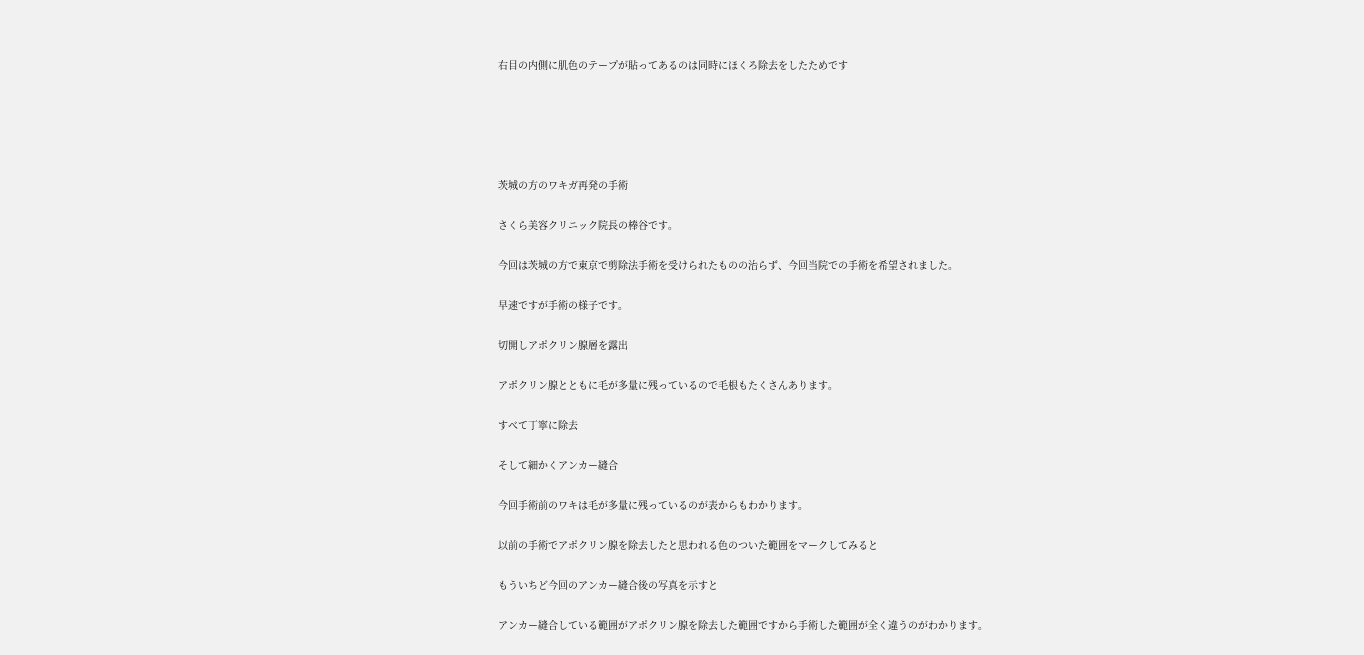右目の内側に肌色のテープが貼ってあるのは同時にほくろ除去をしたためです





茨城の方のワキガ再発の手術

さくら美容クリニック院長の棒谷です。

今回は茨城の方で東京で剪除法手術を受けられたものの治らず、今回当院での手術を希望されました。

早速ですが手術の様子です。

切開しアポクリン腺層を露出

アポクリン腺とともに毛が多量に残っているので毛根もたくさんあります。

すべて丁寧に除去

そして細かくアンカー縫合

今回手術前のワキは毛が多量に残っているのが表からもわかります。

以前の手術でアポクリン腺を除去したと思われる色のついた範囲をマークしてみると

もういちど今回のアンカー縫合後の写真を示すと

アンカー縫合している範囲がアポクリン腺を除去した範囲ですから手術した範囲が全く違うのがわかります。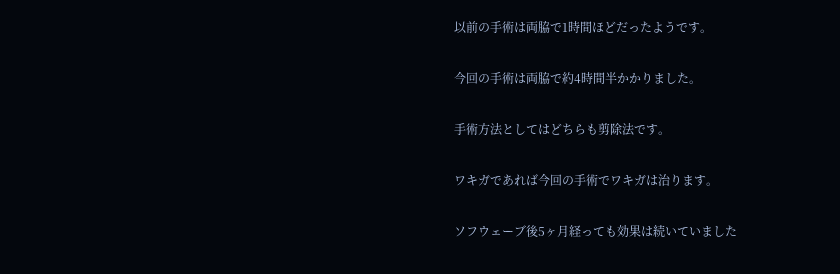以前の手術は両脇で1時間ほどだったようです。

今回の手術は両脇で約4時間半かかりました。

手術方法としてはどちらも剪除法です。

ワキガであれば今回の手術でワキガは治ります。

ソフウェーブ後5ヶ月経っても効果は続いていました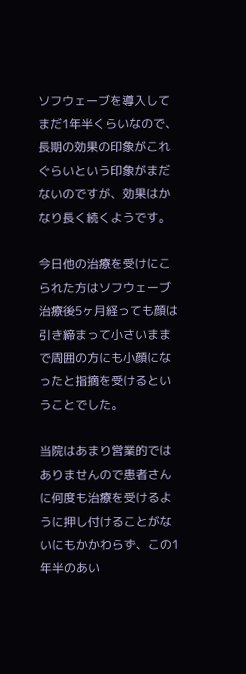ソフウェーブを導入してまだ1年半くらいなので、長期の効果の印象がこれぐらいという印象がまだないのですが、効果はかなり長く続くようです。

今日他の治療を受けにこられた方はソフウェーブ治療後5ヶ月経っても顔は引き締まって小さいままで周囲の方にも小顔になったと指摘を受けるということでした。

当院はあまり営業的ではありませんので患者さんに何度も治療を受けるように押し付けることがないにもかかわらず、この1年半のあい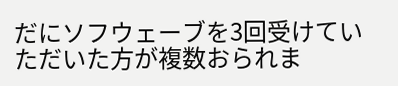だにソフウェーブを3回受けていただいた方が複数おられま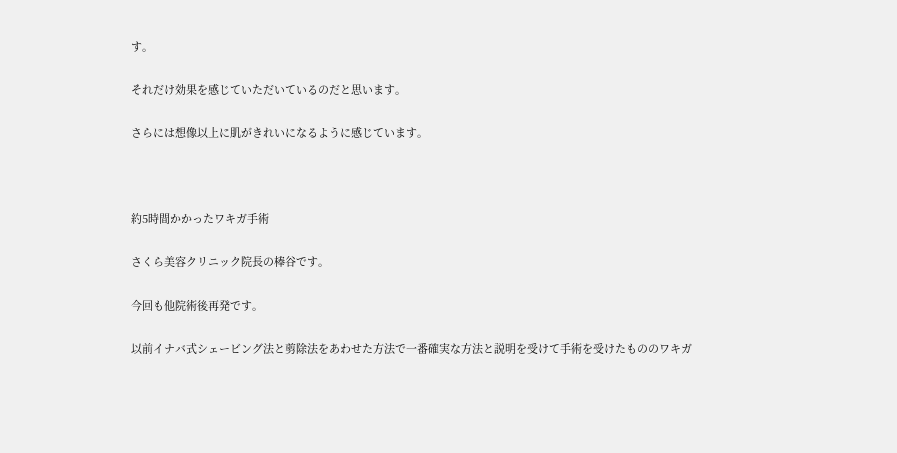す。

それだけ効果を感じていただいているのだと思います。

さらには想像以上に肌がきれいになるように感じています。



約5時間かかったワキガ手術

さくら美容クリニック院長の棒谷です。

今回も他院術後再発です。

以前イナバ式シェービング法と剪除法をあわせた方法で一番確実な方法と説明を受けて手術を受けたもののワキガ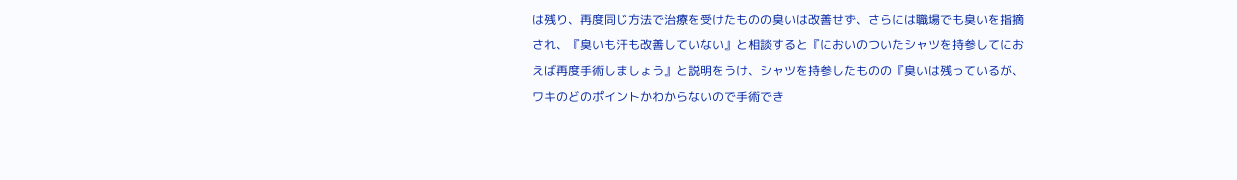は残り、再度同じ方法で治療を受けたものの臭いは改善せず、さらには職場でも臭いを指摘され、『臭いも汗も改善していない』と相談すると『においのついたシャツを持参してにおえば再度手術しましょう』と説明をうけ、シャツを持参したものの『臭いは残っているが、ワキのどのポイントかわからないので手術でき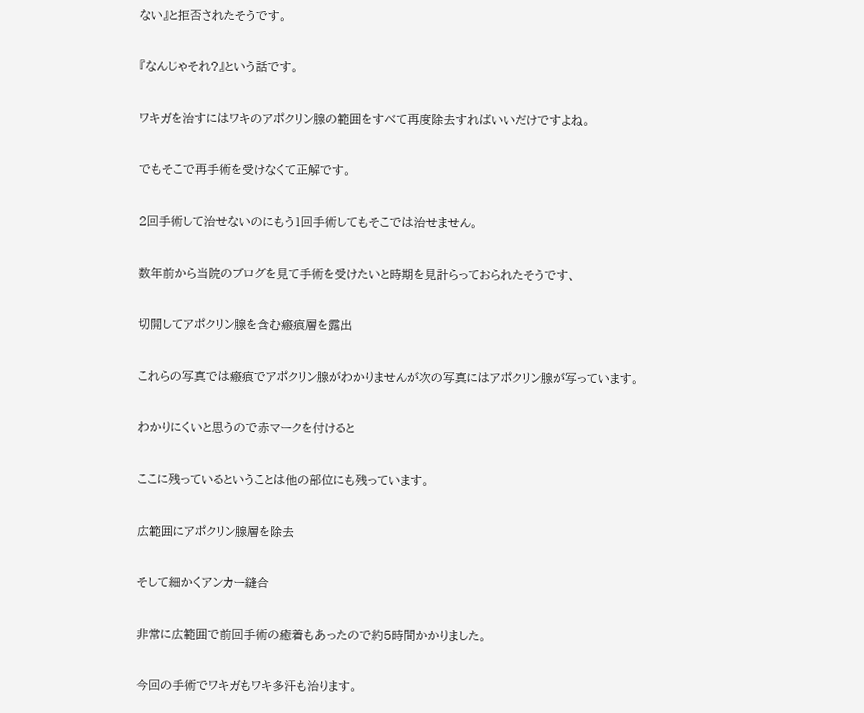ない』と拒否されたそうです。

『なんじゃそれ?』という話です。

ワキガを治すにはワキのアポクリン腺の範囲をすべて再度除去すればいいだけですよね。

でもそこで再手術を受けなくて正解です。

2回手術して治せないのにもう1回手術してもそこでは治せません。

数年前から当院のブログを見て手術を受けたいと時期を見計らっておられたそうです、

切開してアポクリン腺を含む瘢痕層を露出

これらの写真では瘢痕でアポクリン腺がわかりませんが次の写真にはアポクリン腺が写っています。

わかりにくいと思うので赤マークを付けると

ここに残っているということは他の部位にも残っています。

広範囲にアポクリン腺層を除去

そして細かくアンカー縫合

非常に広範囲で前回手術の癒着もあったので約5時間かかりました。

今回の手術でワキガもワキ多汗も治ります。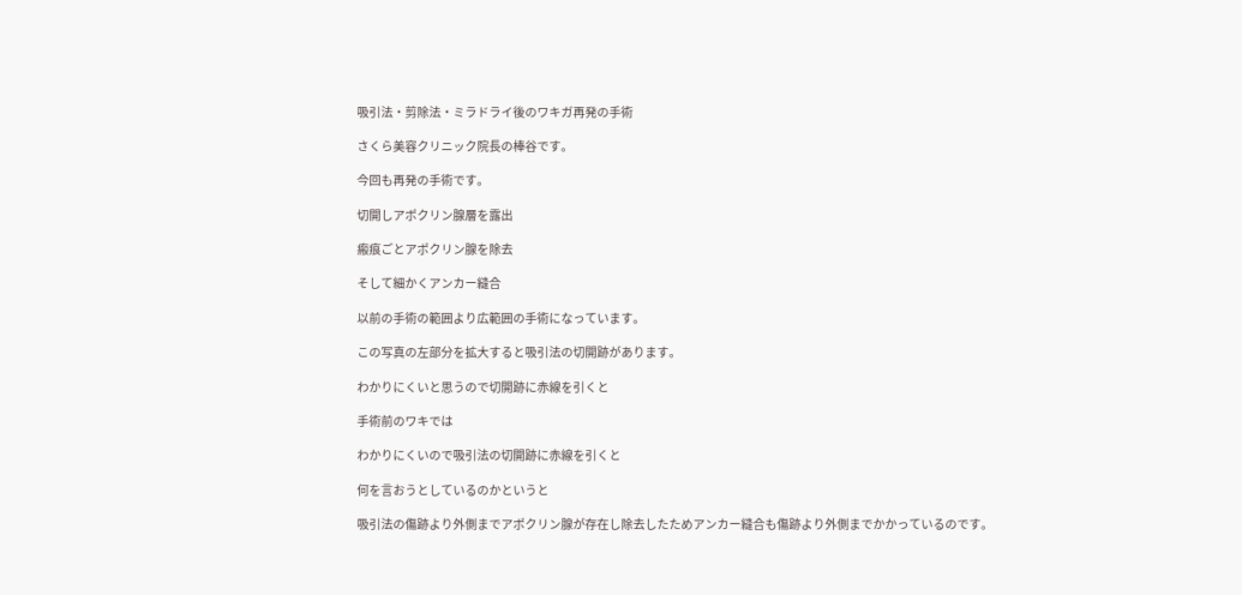吸引法・剪除法・ミラドライ後のワキガ再発の手術

さくら美容クリニック院長の棒谷です。

今回も再発の手術です。

切開しアポクリン腺層を露出

瘢痕ごとアポクリン腺を除去

そして細かくアンカー縫合

以前の手術の範囲より広範囲の手術になっています。

この写真の左部分を拡大すると吸引法の切開跡があります。

わかりにくいと思うので切開跡に赤線を引くと

手術前のワキでは

わかりにくいので吸引法の切開跡に赤線を引くと

何を言おうとしているのかというと

吸引法の傷跡より外側までアポクリン腺が存在し除去したためアンカー縫合も傷跡より外側までかかっているのです。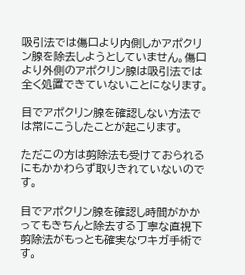吸引法では傷口より内側しかアポクリン腺を除去しようとしていません。傷口より外側のアポクリン腺は吸引法では全く処置できていないことになります。

目でアポクリン腺を確認しない方法では常にこうしたことが起こります。

ただこの方は剪除法も受けておられるにもかかわらず取りきれていないのです。

目でアポクリン腺を確認し時間がかかってもきちんと除去する丁寧な直視下剪除法がもっとも確実なワキガ手術です。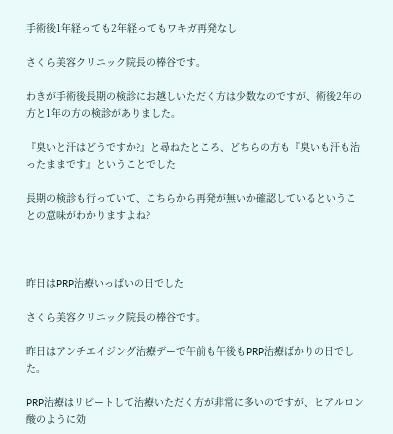手術後1年経っても2年経ってもワキガ再発なし

さくら美容クリニック院長の棒谷です。

わきが手術後長期の検診にお越しいただく方は少数なのですが、術後2年の方と1年の方の検診がありました。

『臭いと汗はどうですか?』と尋ねたところ、どちらの方も『臭いも汗も治ったままです』ということでした

長期の検診も行っていて、こちらから再発が無いか確認しているということの意味がわかりますよね?



昨日はPRP治療いっぱいの日でした

さくら美容クリニック院長の棒谷です。

昨日はアンチエイジング治療デーで午前も午後もPRP治療ばかりの日でした。

PRP治療はリピートして治療いただく方が非常に多いのですが、ヒアルロン酸のように効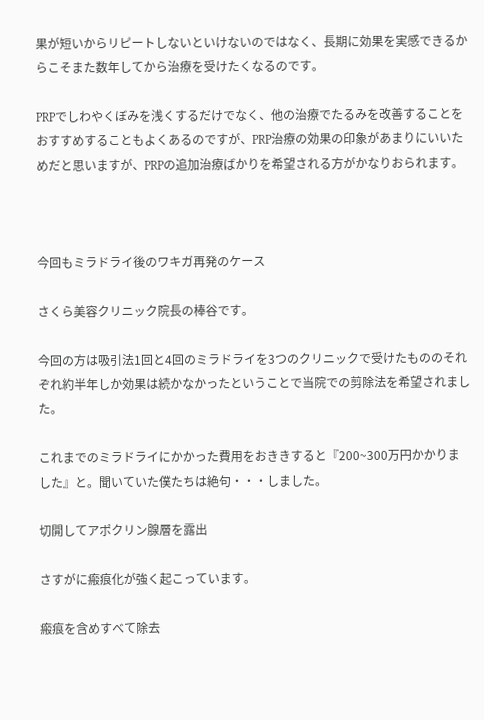果が短いからリピートしないといけないのではなく、長期に効果を実感できるからこそまた数年してから治療を受けたくなるのです。

PRPでしわやくぼみを浅くするだけでなく、他の治療でたるみを改善することをおすすめすることもよくあるのですが、PRP治療の効果の印象があまりにいいためだと思いますが、PRPの追加治療ばかりを希望される方がかなりおられます。



今回もミラドライ後のワキガ再発のケース

さくら美容クリニック院長の棒谷です。

今回の方は吸引法1回と4回のミラドライを3つのクリニックで受けたもののそれぞれ約半年しか効果は続かなかったということで当院での剪除法を希望されました。

これまでのミラドライにかかった費用をおききすると『200~300万円かかりました』と。聞いていた僕たちは絶句・・・しました。

切開してアポクリン腺層を露出

さすがに瘢痕化が強く起こっています。

瘢痕を含めすべて除去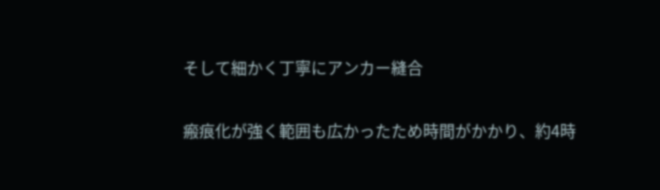そして細かく丁寧にアンカー縫合

瘢痕化が強く範囲も広かったため時間がかかり、約4時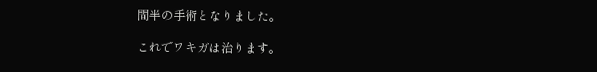間半の手術となりました。

これでワキガは治ります。